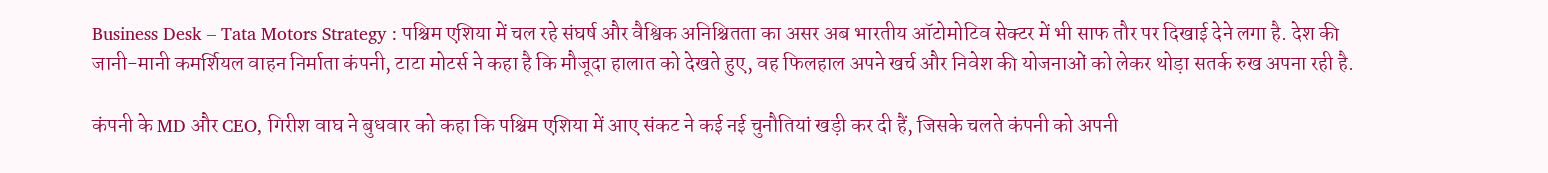Business Desk – Tata Motors Strategy : पश्चिम एशिया में चल रहे संघर्ष और वैश्विक अनिश्चितता का असर अब भारतीय ऑटोमोटिव सेक्टर में भी साफ तौर पर दिखाई देने लगा है. देश की जानी-मानी कमर्शियल वाहन निर्माता कंपनी, टाटा मोटर्स ने कहा है कि मौजूदा हालात को देखते हुए, वह फिलहाल अपने खर्च और निवेश की योजनाओं को लेकर थोड़ा सतर्क रुख अपना रही है.

कंपनी के MD और CEO, गिरीश वाघ ने बुधवार को कहा कि पश्चिम एशिया में आए संकट ने कई नई चुनौतियां खड़ी कर दी हैं, जिसके चलते कंपनी को अपनी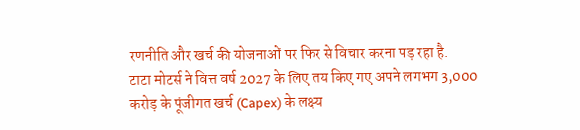रणनीति और खर्च की योजनाओं पर फिर से विचार करना पड़ रहा है.
टाटा मोटर्स ने वित्त वर्ष 2027 के लिए तय किए गए अपने लगभग 3,000 करोड़ के पूंजीगत खर्च (Capex) के लक्ष्य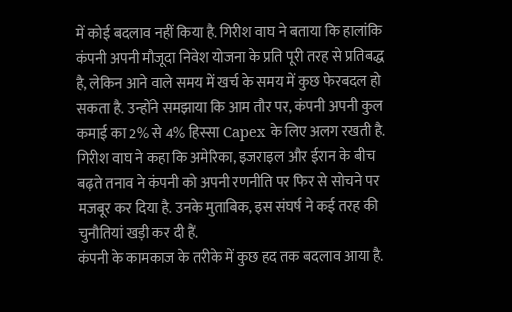में कोई बदलाव नहीं किया है. गिरीश वाघ ने बताया कि हालांकि कंपनी अपनी मौजूदा निवेश योजना के प्रति पूरी तरह से प्रतिबद्ध है, लेकिन आने वाले समय में खर्च के समय में कुछ फेरबदल हो सकता है. उन्होंने समझाया कि आम तौर पर, कंपनी अपनी कुल कमाई का 2% से 4% हिस्सा Capex के लिए अलग रखती है.
गिरीश वाघ ने कहा कि अमेरिका, इजराइल और ईरान के बीच बढ़ते तनाव ने कंपनी को अपनी रणनीति पर फिर से सोचने पर मजबूर कर दिया है. उनके मुताबिक, इस संघर्ष ने कई तरह की चुनौतियां खड़ी कर दी हैं.
कंपनी के कामकाज के तरीके में कुछ हद तक बदलाव आया है.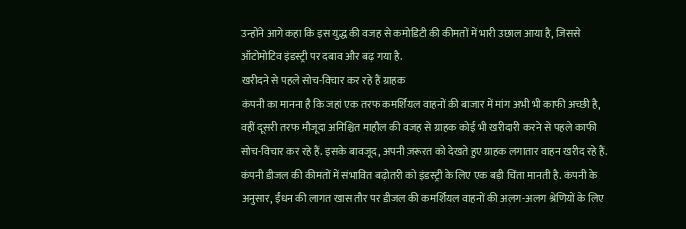उन्होंने आगे कहा कि इस युद्ध की वजह से कमोडिटी की कीमतों में भारी उछाल आया है, जिससे ऑटोमोटिव इंडस्ट्री पर दबाव और बढ़ गया है.
खरीदने से पहले सोच-विचार कर रहे हैं ग्राहक
कंपनी का मानना है कि जहां एक तरफ कमर्शियल वाहनों की बाजार में मांग अभी भी काफी अच्छी है, वहीं दूसरी तरफ मौजूदा अनिश्चित माहौल की वजह से ग्राहक कोई भी खरीदारी करने से पहले काफी सोच-विचार कर रहे हैं. इसके बावजूद, अपनी ज़रूरत को देखते हुए ग्राहक लगातार वाहन खरीद रहे हैं.
कंपनी डीजल की कीमतों में संभावित बढ़ोतरी को इंडस्ट्री के लिए एक बड़ी चिंता मानती है. कंपनी के अनुसार, ईंधन की लागत खास तौर पर डीजल की कमर्शियल वाहनों की अलग-अलग श्रेणियों के लिए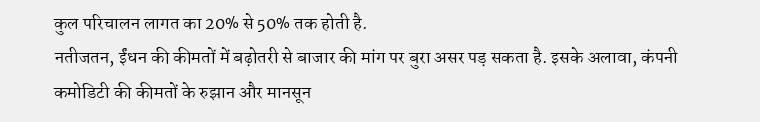कुल परिचालन लागत का 20% से 50% तक होती है.
नतीजतन, ईंधन की कीमतों में बढ़ोतरी से बाजार की मांग पर बुरा असर पड़ सकता है. इसके अलावा, कंपनी कमोडिटी की कीमतों के रुझान और मानसून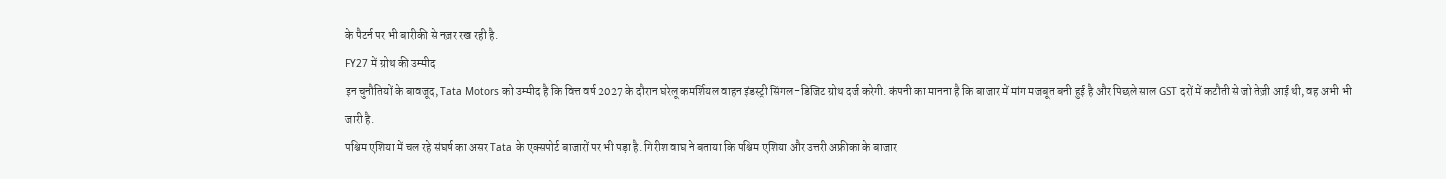के पैटर्न पर भी बारीकी से नज़र रख रही है.
FY27 में ग्रोथ की उम्मीद
इन चुनौतियों के बावजूद, Tata Motors को उम्मीद है कि वित्त वर्ष 2027 के दौरान घरेलू कमर्शियल वाहन इंडस्ट्री सिंगल-डिजिट ग्रोथ दर्ज करेगी. कंपनी का मानना है कि बाजार में मांग मजबूत बनी हुई है और पिछले साल GST दरों में कटौती से जो तेज़ी आई थी, वह अभी भी जारी है.
पश्चिम एशिया में चल रहे संघर्ष का असर Tata के एक्सपोर्ट बाजारों पर भी पड़ा है. गिरीश वाघ ने बताया कि पश्चिम एशिया और उत्तरी अफ्रीका के बाजार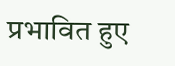प्रभावित हुए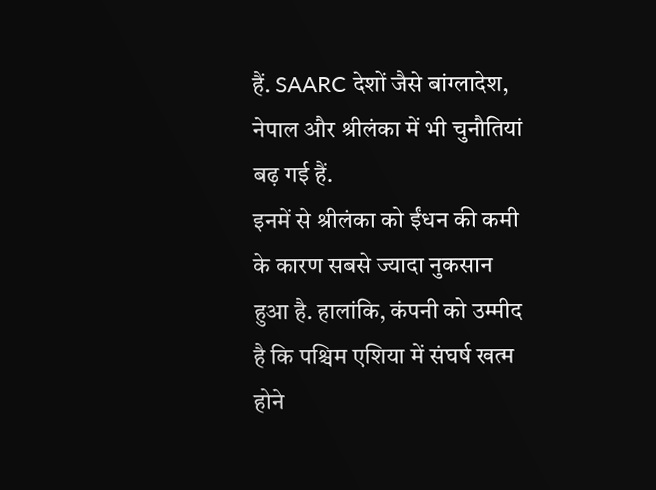हैं. SAARC देशों जैसे बांग्लादेश, नेपाल और श्रीलंका में भी चुनौतियां बढ़ गई हैं.
इनमें से श्रीलंका को ईंधन की कमी के कारण सबसे ज्यादा नुकसान हुआ है. हालांकि, कंपनी को उम्मीद है कि पश्चिम एशिया में संघर्ष खत्म होने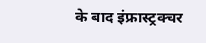के बाद इंफ्रास्ट्रक्चर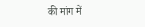की मांग में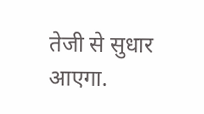तेजी से सुधार आएगा.